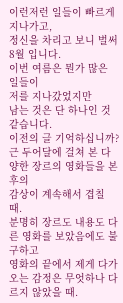이런저런 일들이 빠르게 지나가고,
정신을 차리고 보니 벌써 8월 입니다.
이번 여름은 뭔가 많은 일들이
저를 지나갔었지만
남는 것은 단 하나인 것 같습니다.
이전의 글 기억하십니까?
근 두어달에 걸쳐 본 다양한 장르의 영화들을 본 후의
감상이 계속해서 겹칠 때.
분명히 장르도 내용도 다른 영화를 보았음에도 불구하고
영화의 끝에서 제게 다가오는 감정은 무엇하나 다르지 않았을 때.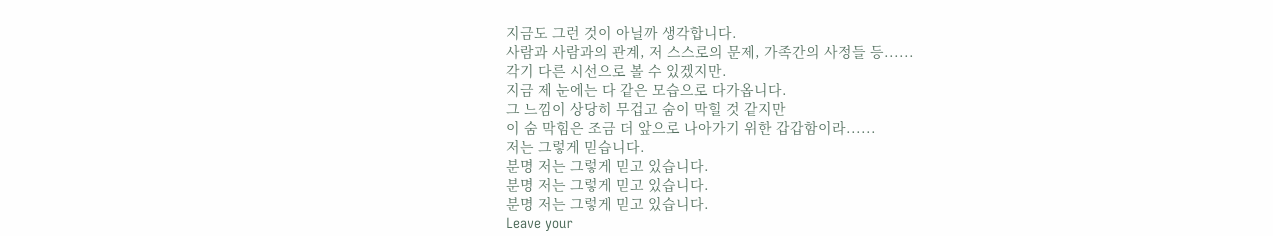지금도 그런 것이 아닐까 생각합니다.
사람과 사람과의 관계, 저 스스로의 문제, 가족간의 사정들 등......
각기 다른 시선으로 볼 수 있겠지만.
지금 제 눈에는 다 같은 모습으로 다가옵니다.
그 느낌이 상당히 무겁고 숨이 막힐 것 같지만
이 숨 막힘은 조금 더 앞으로 나아가기 위한 갑갑함이라......
저는 그렇게 믿습니다.
분명 저는 그렇게 믿고 있습니다.
분명 저는 그렇게 믿고 있습니다.
분명 저는 그렇게 믿고 있습니다.
Leave your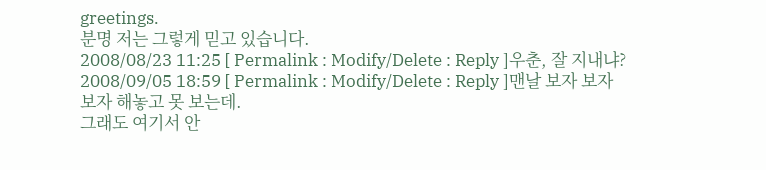greetings.
분명 저는 그렇게 믿고 있습니다.
2008/08/23 11:25 [ Permalink : Modify/Delete : Reply ]우춘, 잘 지내냐?
2008/09/05 18:59 [ Permalink : Modify/Delete : Reply ]맨날 보자 보자 보자 해놓고 못 보는데.
그래도 여기서 안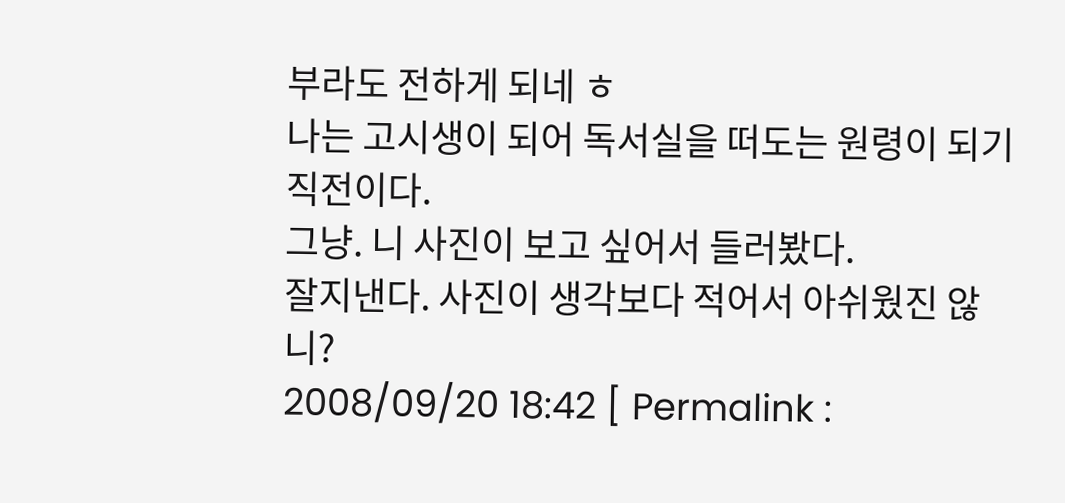부라도 전하게 되네 ㅎ
나는 고시생이 되어 독서실을 떠도는 원령이 되기 직전이다.
그냥. 니 사진이 보고 싶어서 들러봤다.
잘지낸다. 사진이 생각보다 적어서 아쉬웠진 않니?
2008/09/20 18:42 [ Permalink :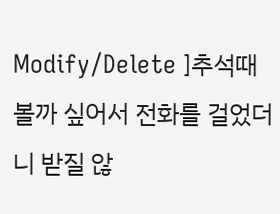Modify/Delete ]추석때 볼까 싶어서 전화를 걸었더니 받질 않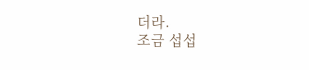더라.
조금 섭섭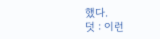했다.
덧 : 이런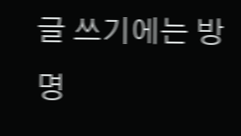글 쓰기에는 방명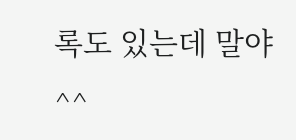록도 있는데 말야 ^^